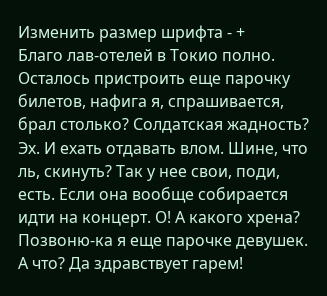Изменить размер шрифта - +
Благо лав-отелей в Токио полно. Осталось пристроить еще парочку билетов, нафига я, спрашивается, брал столько? Солдатская жадность? Эх. И ехать отдавать влом. Шине, что ль, скинуть? Так у нее свои, поди, есть. Если она вообще собирается идти на концерт. О! А какого хрена? Позвоню-ка я еще парочке девушек. А что? Да здравствует гарем!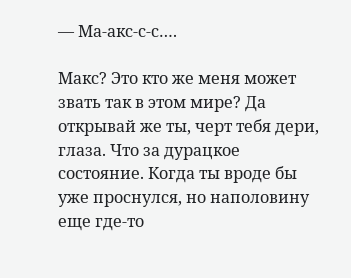— Ма-акс-с-с….

Макс? Это кто же меня может звать так в этом мире? Да открывай же ты, черт тебя дери, глаза. Что за дурацкое состояние. Когда ты вроде бы уже проснулся, но наполовину еще где-то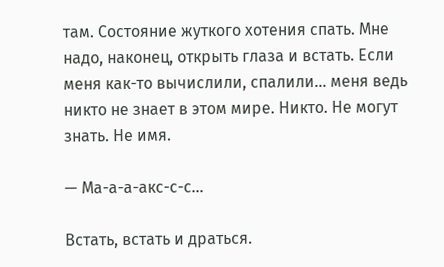там. Состояние жуткого хотения спать. Мне надо, наконец, открыть глаза и встать. Если меня как-то вычислили, спалили… меня ведь никто не знает в этом мире. Никто. Не могут знать. Не имя.

— Ма-а-а-акс-с-с…

Встать, встать и драться.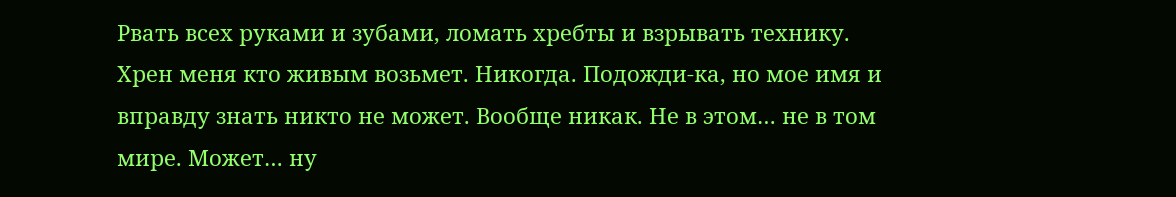Рвать всех руками и зубами, ломать хребты и взрывать технику. Хрен меня кто живым возьмет. Никогда. Подожди-ка, но мое имя и вправду знать никто не может. Вообще никак. Не в этом… не в том мире. Может… ну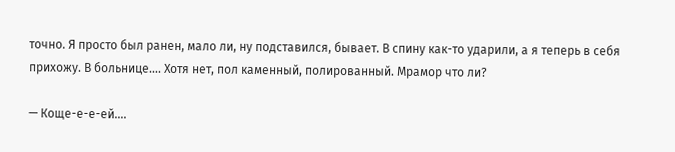точно. Я просто был ранен, мало ли, ну подставился, бывает. В спину как-то ударили, а я теперь в себя прихожу. В больнице…. Хотя нет, пол каменный, полированный. Мрамор что ли?

— Коще-е-е-ей….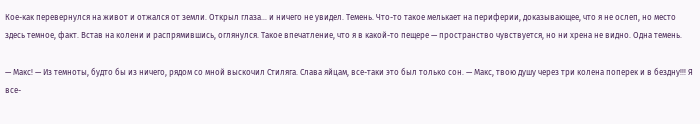Кое-как перевернулся на живот и отжался от земли. Открыл глаза… и ничего не увидел. Темень. Что-то такое мелькает на периферии, доказывающее, что я не ослеп, но место здесь темное, факт. Встав на колени и распрямившись, оглянулся. Такое впечатление, что я в какой-то пещере — пространство чувствуется, но ни хрена не видно. Одна темень.

— Макс! — Из темноты, будто бы из ничего, рядом со мной выскочил Стиляга. Слава яйцам, все-таки это был только сон. — Макс, твою душу через три колена поперек и в бездну!!! Я все-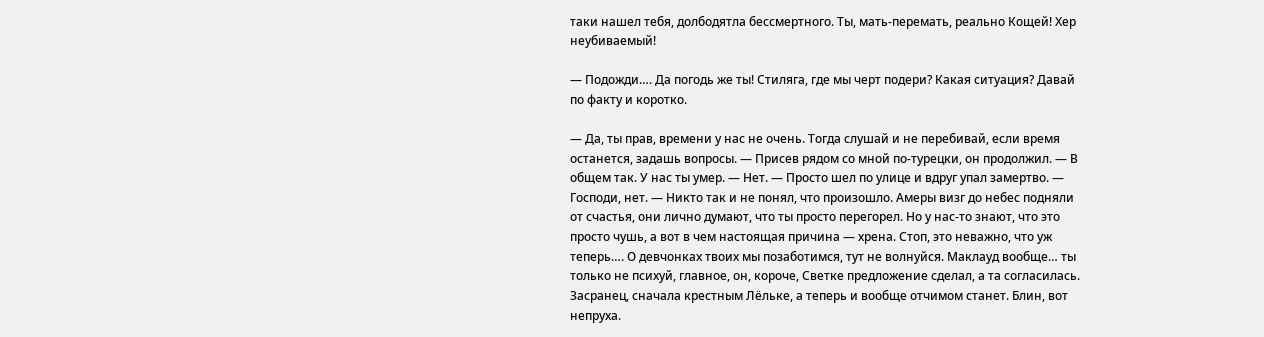таки нашел тебя, долбодятла бессмертного. Ты, мать-перемать, реально Кощей! Хер неубиваемый!

— Подожди…. Да погодь же ты! Стиляга, где мы черт подери? Какая ситуация? Давай по факту и коротко.

— Да, ты прав, времени у нас не очень. Тогда слушай и не перебивай, если время останется, задашь вопросы. — Присев рядом со мной по-турецки, он продолжил. — В общем так. У нас ты умер. — Нет. — Просто шел по улице и вдруг упал замертво. — Господи, нет. — Никто так и не понял, что произошло. Амеры визг до небес подняли от счастья, они лично думают, что ты просто перегорел. Но у нас-то знают, что это просто чушь, а вот в чем настоящая причина — хрена. Стоп, это неважно, что уж теперь…. О девчонках твоих мы позаботимся, тут не волнуйся. Маклауд вообще… ты только не психуй, главное, он, короче, Светке предложение сделал, а та согласилась. Засранец, сначала крестным Лёльке, а теперь и вообще отчимом станет. Блин, вот непруха.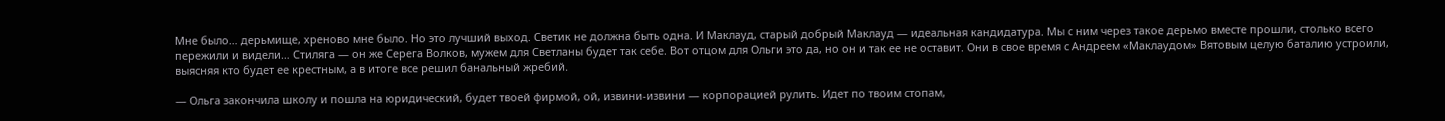Мне было… дерьмище, хреново мне было. Но это лучший выход. Светик не должна быть одна. И Маклауд, старый добрый Маклауд — идеальная кандидатура. Мы с ним через такое дерьмо вместе прошли, столько всего пережили и видели… Стиляга — он же Серега Волков, мужем для Светланы будет так себе. Вот отцом для Ольги это да, но он и так ее не оставит. Они в свое время с Андреем «Маклаудом» Вятовым целую баталию устроили, выясняя кто будет ее крестным, а в итоге все решил банальный жребий.

— Ольга закончила школу и пошла на юридический, будет твоей фирмой, ой, извини-извини — корпорацией рулить. Идет по твоим стопам,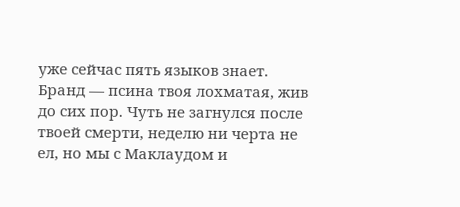уже сейчас пять языков знает. Бранд — псина твоя лохматая, жив до сих пор. Чуть не загнулся после твоей смерти, неделю ни черта не ел, но мы с Маклаудом и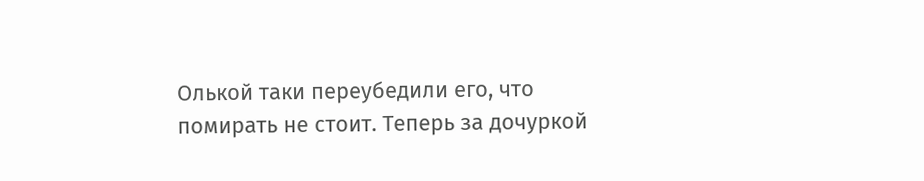Олькой таки переубедили его, что помирать не стоит. Теперь за дочуркой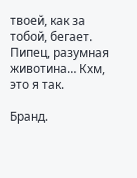твоей, как за тобой, бегает. Пипец, разумная животина… Кхм, это я так.

Бранд.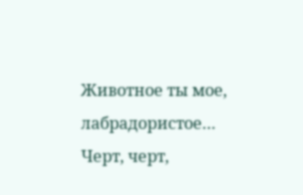Животное ты мое, лабрадористое… Черт, черт,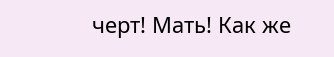черт! Мать! Как же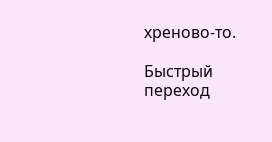хреново-то.

Быстрый переход